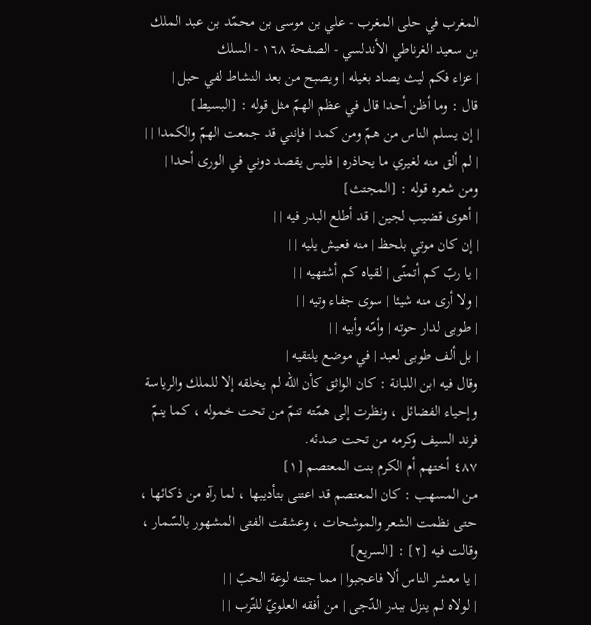المغرب في حلى المغرب - علي بن موسى بن محمّد بن عبد الملك بن سعيد الغرناطي الأندلسي - الصفحة ١٦٨ - السلك
| عزاء فكم ليث يصاد بغيله | ويصبح من بعد النشاط لفي حبل |
قال : وما أظن أحدا قال في عظم الهمّ مثل قوله : [البسيط]
| إن يسلم الناس من همّ ومن كمد | فإنني قد جمعت الهمّ والكمدا | |
| لم ألق منه لغيري ما يحاذره | فليس يقصد دوني في الورى أحدا |
ومن شعره قوله : [المجتث]
| أهوى قضيب لجين | قد أطلع البدر فيه | |
| إن كان موتي بلحظ | منه فعيش يليه | |
| يا ربّ كم أتمنّى | لقياه كم أشتهيه | |
| ولا أرى منه شيئا | سوى جفاء وتيه | |
| طوبى لدار حوته | وأمّه وأبيه | |
| بل ألف طوبى لعبد | في موضع يلتقيه |
وقال فيه ابن اللبانة : كان الواثق كأن الله لم يخلقه إلا للملك والرياسة وإحياء الفضائل ، ونظرت إلى همّته تنمّ من تحت خموله ، كما ينمّ فرند السيف وكرمه من تحت صدئه.
٤٨٧ أختهم أم الكرم بنت المعتصم [١]
من المسهب : كان المعتصم قد اعتنى بتأديبها ، لما رآه من ذكائها ، حتى نظمت الشعر والموشحات ، وعشقت الفتى المشهور بالسّمار ، وقالت فيه [٢] : [السريع]
| يا معشر الناس ألا فاعجبوا | مما جنته لوعة الحبّ | |
| لولاه لم ينزل ببدر الدّجى | من أفقه العلويّ للتّرب | |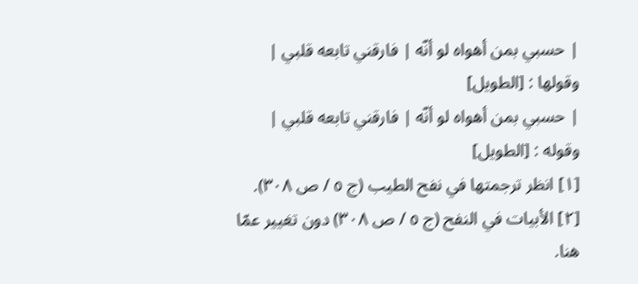| حسبي بمن أهواه لو أنّه | فارقني تابعه قلبي |
وقولها : [الطويل]
| حسبي بمن أهواه لو أنّه | فارقني تابعه قلبي |
وقوله : [الطويل]
[١] انظر ترجمتها في نفح الطيب (ج ٥ / ص ٣٠٨).
[٢] الأبيات في النفح (ج ٥ / ص ٣٠٨) دون تغيير عمّا هنا.